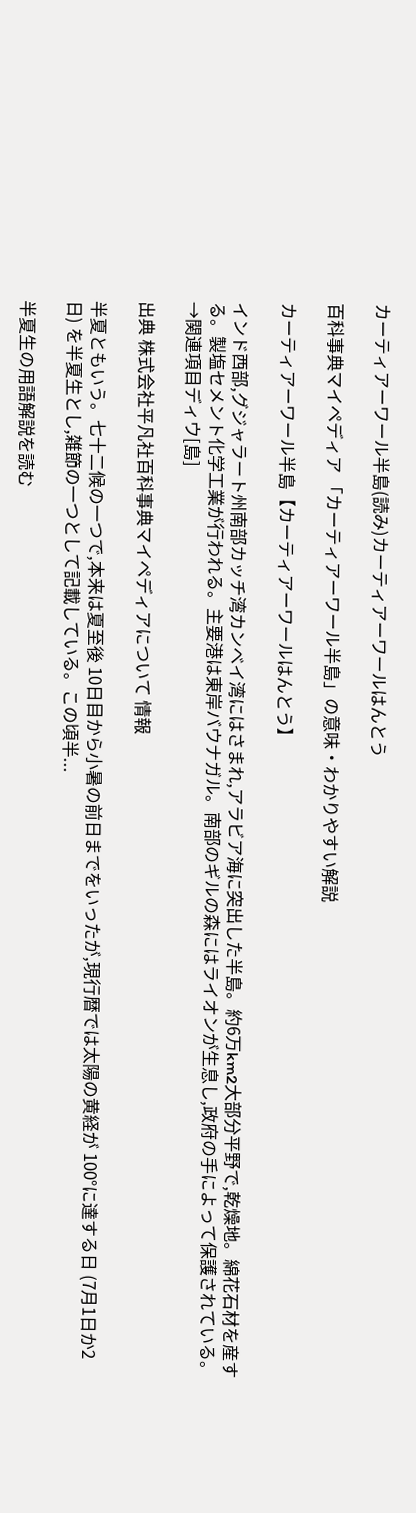カーティアーワール半島(読み)カーティアーワールはんとう

百科事典マイペディア 「カーティアーワール半島」の意味・わかりやすい解説

カーティアーワール半島【カーティアーワールはんとう】

インド西部,グジャラート州南部カッチ湾カンベイ湾にはさまれ,アラビア海に突出した半島。約6万km2大部分平野で,乾燥地。綿花石材を産する。製塩セメント化学工業が行われる。主要港は東岸バウナガル。南部のギルの森にはライオンが生息し,政府の手によって保護されている。
→関連項目ディウ[島]

出典 株式会社平凡社百科事典マイペディアについて 情報

半夏ともいう。七十二候の一つで,本来は夏至後 10日目から小暑の前日までをいったが,現行暦では太陽の黄経が 100°に達する日 (7月1日か2日) を半夏生とし,雑節の一つとして記載している。この頃半...

半夏生の用語解説を読む